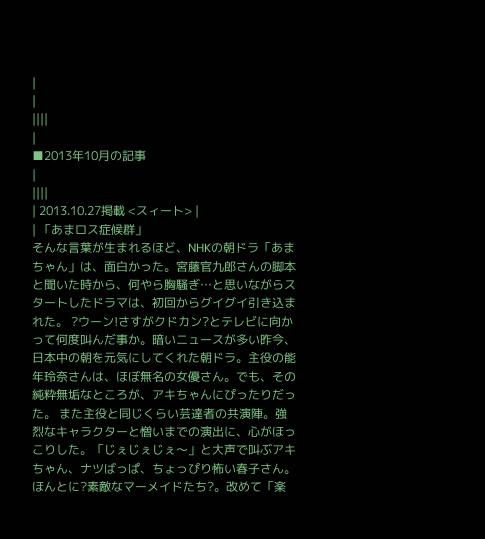|
|
||||
|
■2013年10月の記事
|
||||
| 2013.10.27掲載 <スィート> |
| 「あまロス症候群」
そんな言葉が生まれるほど、NHKの朝ドラ「あまちゃん」は、面白かった。宮藤官九郎さんの脚本と聞いた時から、何やら胸騒ぎ…と思いながらスタートしたドラマは、初回からグイグイ引き込まれた。 ?ウーン!さすがクドカン?とテレビに向かって何度叫んだ事か。暗いニュースが多い昨今、日本中の朝を元気にしてくれた朝ドラ。主役の能年玲奈さんは、ほぼ無名の女優さん。でも、その純粋無垢なところが、アキちゃんにぴったりだった。 また主役と同じくらい芸達者の共演陣。強烈なキャラクターと憎いまでの演出に、心がほっこりした。「じぇじぇじぇ〜」と大声で叫ぶアキちゃん、ナツばっぱ、ちょっぴり怖い春子さん。ほんとに?素敵なマーメイドたち?。改めて「楽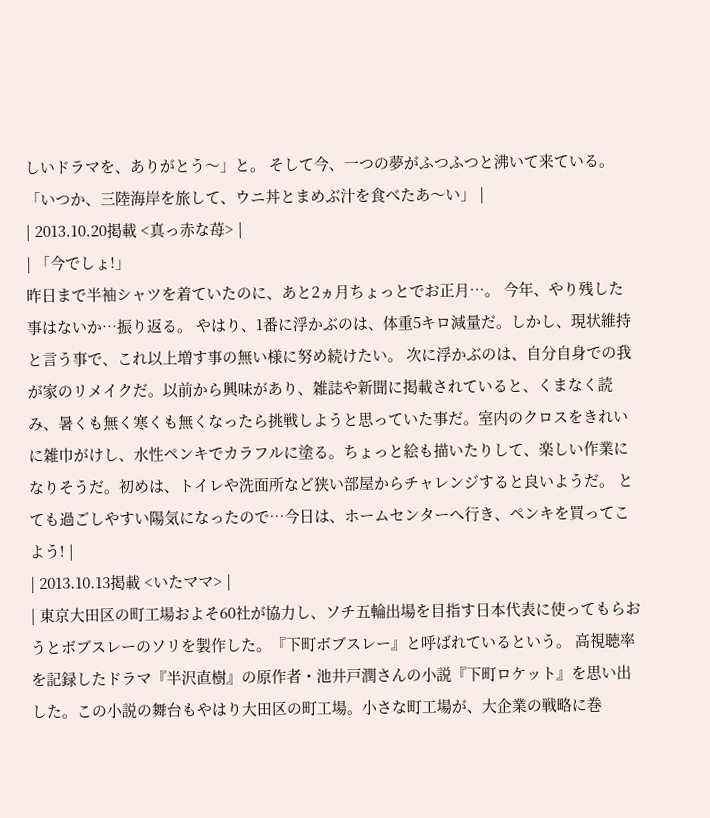しいドラマを、ありがとう〜」と。 そして今、一つの夢がふつふつと沸いて来ている。「いつか、三陸海岸を旅して、ウニ丼とまめぶ汁を食べたあ〜い」 |
| 2013.10.20掲載 <真っ赤な苺> |
| 「今でしょ!」
昨日まで半袖シャツを着ていたのに、あと2ヵ月ちょっとでお正月…。 今年、やり残した事はないか…振り返る。 やはり、1番に浮かぶのは、体重5キロ減量だ。しかし、現状維持と言う事で、これ以上増す事の無い様に努め続けたい。 次に浮かぶのは、自分自身での我が家のリメイクだ。以前から興味があり、雑誌や新聞に掲載されていると、くまなく読み、暑くも無く寒くも無くなったら挑戦しようと思っていた事だ。室内のクロスをきれいに雑巾がけし、水性ペンキでカラフルに塗る。ちょっと絵も描いたりして、楽しい作業になりそうだ。初めは、トイレや洗面所など狭い部屋からチャレンジすると良いようだ。 とても過ごしやすい陽気になったので…今日は、ホームセンターへ行き、ペンキを買ってこよう! |
| 2013.10.13掲載 <いたママ> |
| 東京大田区の町工場およそ60社が協力し、ソチ五輪出場を目指す日本代表に使ってもらおうとボブスレーのソリを製作した。『下町ボブスレー』と呼ばれているという。 高視聴率を記録したドラマ『半沢直樹』の原作者・池井戸潤さんの小説『下町ロケット』を思い出した。この小説の舞台もやはり大田区の町工場。小さな町工場が、大企業の戦略に巻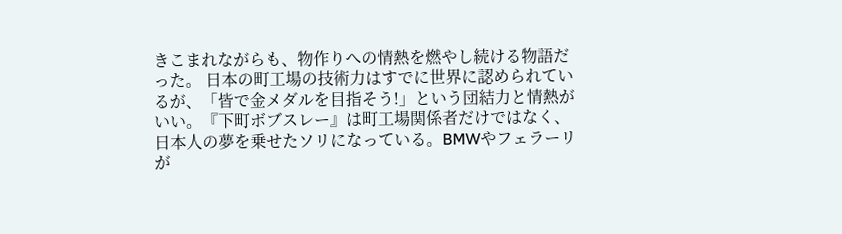きこまれながらも、物作りへの情熱を燃やし続ける物語だった。 日本の町工場の技術力はすでに世界に認められているが、「皆で金メダルを目指そう!」という団結力と情熱がいい。『下町ボブスレー』は町工場関係者だけではなく、日本人の夢を乗せたソリになっている。BMWやフェラーリが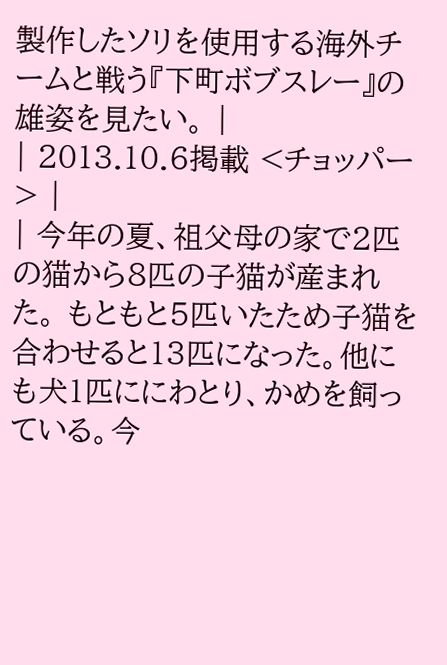製作したソリを使用する海外チームと戦う『下町ボブスレー』の雄姿を見たい。 |
| 2013.10.6掲載 <チョッパー> |
| 今年の夏、祖父母の家で2匹の猫から8匹の子猫が産まれた。 もともと5匹いたため子猫を合わせると13匹になった。他にも犬1匹ににわとり、かめを飼っている。今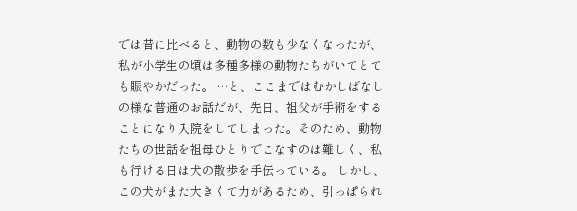では昔に比べると、動物の数も少なくなったが、私が小学生の頃は多種多様の動物たちがいてとても賑やかだった。 …と、ここまではむかしばなしの様な普通のお話だが、先日、祖父が手術をすることになり入院をしてしまった。そのため、動物たちの世話を祖母ひとりでこなすのは難しく、私も行ける日は犬の散歩を手伝っている。 しかし、この犬がまた大きくて力があるため、引っぱられ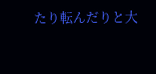たり転んだりと大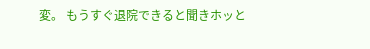変。 もうすぐ退院できると聞きホッと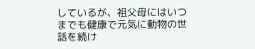しているが、祖父母にはいつまでも健康で元気に動物の世話を続け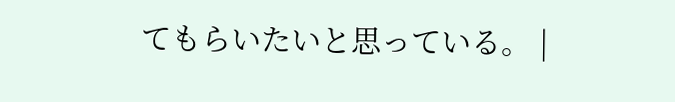てもらいたいと思っている。 |